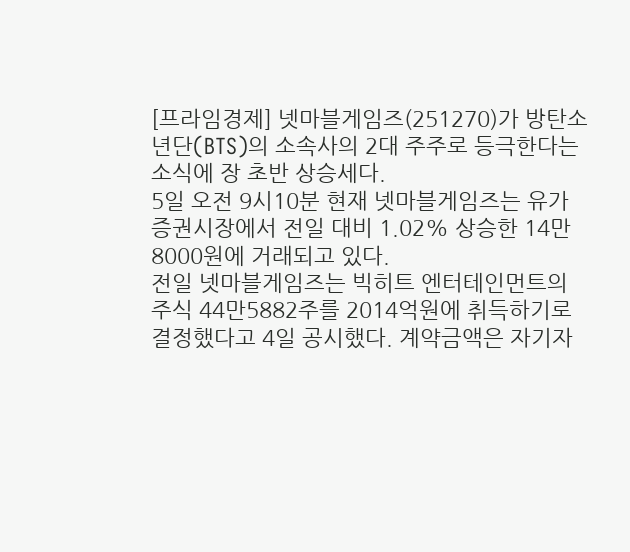[프라임경제] 넷마블게임즈(251270)가 방탄소년단(BTS)의 소속사의 2대 주주로 등극한다는 소식에 장 초반 상승세다.
5일 오전 9시10분 현재 넷마블게임즈는 유가증권시장에서 전일 대비 1.02% 상승한 14만8000원에 거래되고 있다.
전일 넷마블게임즈는 빅히트 엔터테인먼트의 주식 44만5882주를 2014억원에 취득하기로 결정했다고 4일 공시했다. 계약금액은 자기자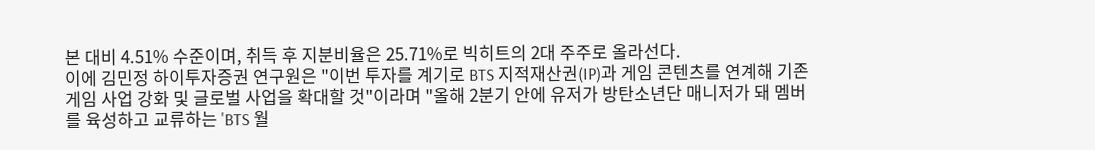본 대비 4.51% 수준이며, 취득 후 지분비율은 25.71%로 빅히트의 2대 주주로 올라선다.
이에 김민정 하이투자증권 연구원은 "이번 투자를 계기로 BTS 지적재산권(IP)과 게임 콘텐츠를 연계해 기존 게임 사업 강화 및 글로벌 사업을 확대할 것"이라며 "올해 2분기 안에 유저가 방탄소년단 매니저가 돼 멤버를 육성하고 교류하는 'BTS 월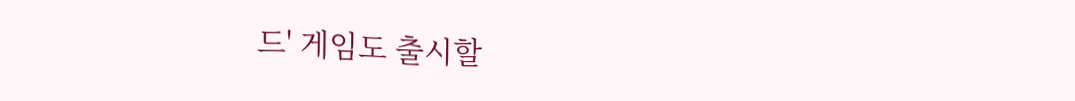드' 게임도 출시할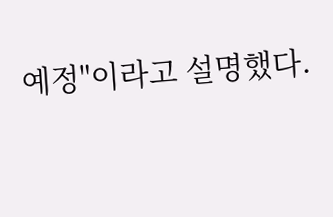예정"이라고 설명했다.